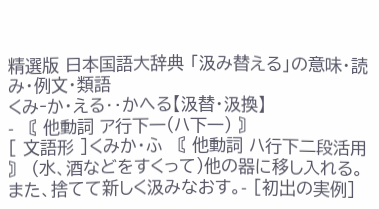精選版 日本国語大辞典 「汲み替える」の意味・読み・例文・類語
くみ‐か・える‥かへる【汲替・汲換】
- 〘 他動詞 ア行下一(ハ下一) 〙
[ 文語形 ]くみか・ふ 〘 他動詞 ハ行下二段活用 〙 (水、酒などをすくって)他の器に移し入れる。また、捨てて新しく汲みなおす。- [初出の実例]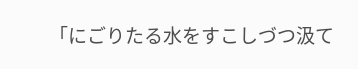「にごりたる水をすこしづつ汲て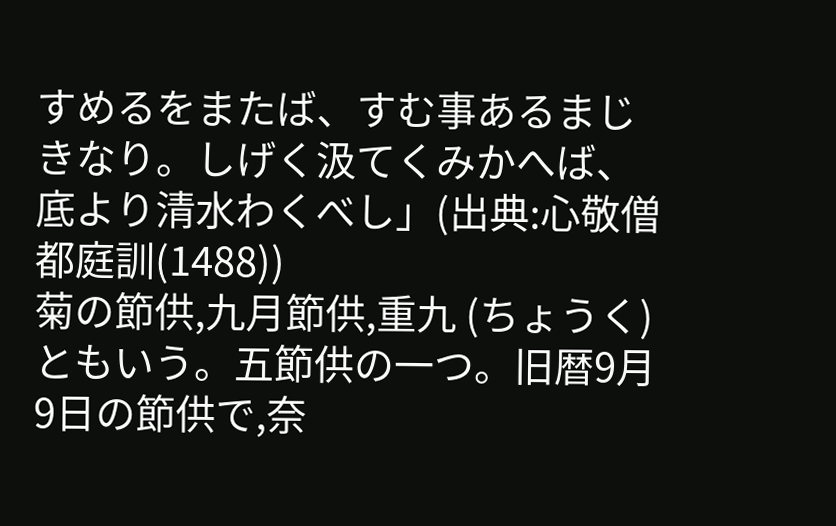すめるをまたば、すむ事あるまじきなり。しげく汲てくみかへば、底より清水わくべし」(出典:心敬僧都庭訓(1488))
菊の節供,九月節供,重九 (ちょうく) ともいう。五節供の一つ。旧暦9月9日の節供で,奈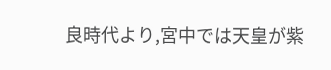良時代より,宮中では天皇が紫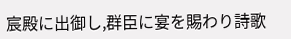宸殿に出御し,群臣に宴を賜わり詩歌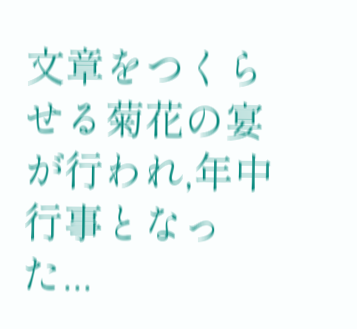文章をつくらせる菊花の宴が行われ,年中行事となった...